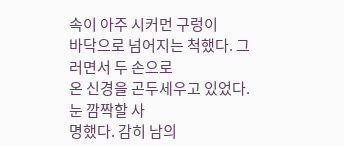속이 아주 시커먼 구렁이
바닥으로 넘어지는 척했다. 그러면서 두 손으로
온 신경을 곤두세우고 있었다. 눈 깜짝할 사
명했다. 감히 남의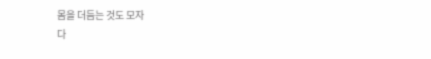몸을 더듬는 것도 모자
다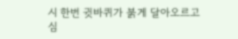시 한번 귓바퀴가 붉게 달아오르고 심